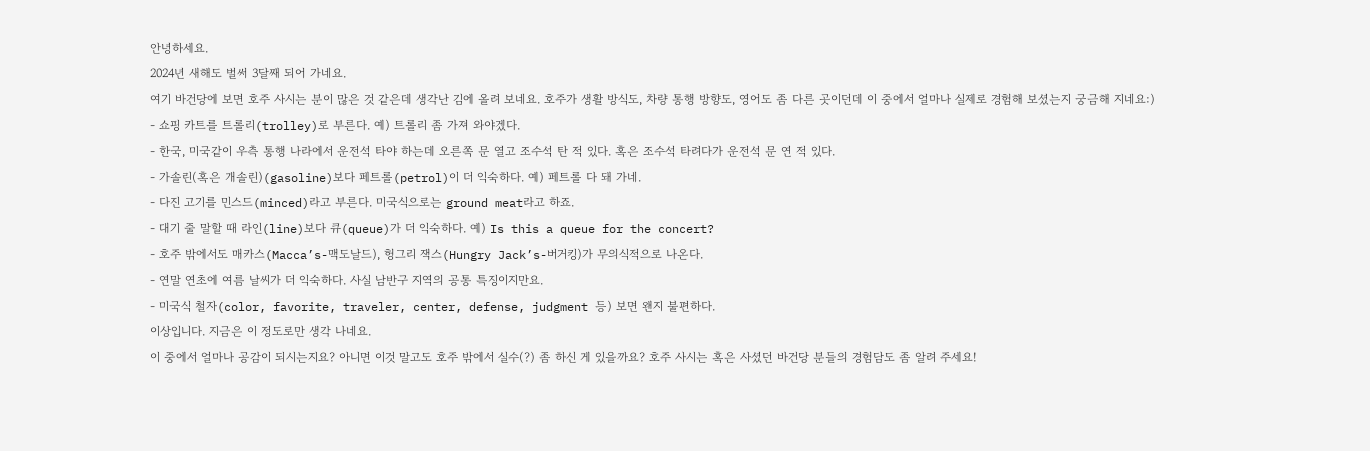안녕하세요.
2024년 새해도 벌써 3달째 되어 가네요.
여기 바건당에 보면 호주 사시는 분이 많은 것 같은데 생각난 김에 올려 보네요. 호주가 생활 방식도, 차량 통행 방향도, 영어도 좀 다른 곳이던데 이 중에서 얼마나 실제로 경험해 보셨는지 궁금해 지네요:)
- 쇼핑 카트를 트롤리(trolley)로 부른다. 예) 트롤리 좀 가져 와야겠다.
- 한국, 미국같이 우측 통행 나라에서 운전석 타야 하는데 오른쪽 문 열고 조수석 탄 적 있다. 혹은 조수석 타려다가 운전석 문 연 적 있다.
- 가솔린(혹은 개솔린)(gasoline)보다 페트롤(petrol)이 더 익숙하다. 예) 페트롤 다 돼 가네.
- 다진 고기를 민스드(minced)라고 부른다. 미국식으로는 ground meat라고 하죠.
- 대기 줄 말할 때 라인(line)보다 큐(queue)가 더 익숙하다. 예) Is this a queue for the concert?
- 호주 밖에서도 매카스(Macca’s-맥도날드), 헝그리 잭스(Hungry Jack’s-버거킹)가 무의식적으로 나온다.
- 연말 연초에 여름 날씨가 더 익숙하다. 사실 남반구 지역의 공통 특징이지만요.
- 미국식 철자(color, favorite, traveler, center, defense, judgment 등) 보면 왠지 불편하다.
이상입니다. 지금은 이 정도로만 생각 나네요.
이 중에서 얼마나 공감이 되시는지요? 아니면 이것 말고도 호주 밖에서 실수(?) 좀 하신 게 있을까요? 호주 사시는 혹은 사셨던 바건당 분들의 경험담도 좀 알려 주세요!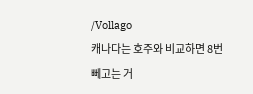/Vollago
캐나다는 호주와 비교하면 8번 뻬고는 거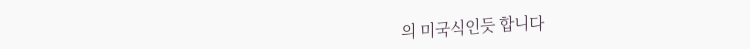의 미국식인듯 합니다